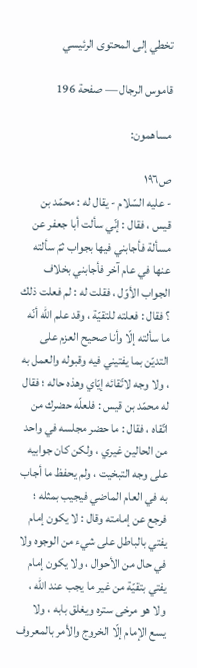تخطي إلى المحتوى الرئيسي

قاموس الرجال — صفحة 196

مساهمون:

ص١٩٦
- عليه السّلام - يقال له : محمّد بن قيس ، فقال : إنّي سألت أبا جعفر عن مسألة فأجابني فيها بجواب ثمّ سألته عنها في عام آخر فأجابني بخلاف الجواب الأوّل ، فقلت له : لم فعلت ذلك ؟ فقال : فعلته للتقيّة ، وقد علم اللّه أنّه ما سألته إلّا وأنا صحيح العزم على التديّن بما يفتيني فيه وقبوله والعمل به ، ولا وجه لاتّقائه إيّاي وهذه حاله ؛ فقال له محمّد بن قيس : فلعلّه حضرك من اتّقاه ، فقال : ما حضر مجلسه في واحد من الحالين غيري ، ولكن كان جوابيه على وجه التبخيت ، ولم يحفظ ما أجاب به في العام الماضي فيجيب بمثله ؛ فرجع عن إمامته وقال : لا يكون إمام يفتي بالباطل على شيء من الوجوه ولا في حال من الأحوال ، ولا يكون إمام يفتي بتقيّة من غير ما يجب عند اللّه ، ولا هو مرخى ستره ويغلق بابه ، ولا يسع الإمام إلّا الخروج والأمر بالمعروف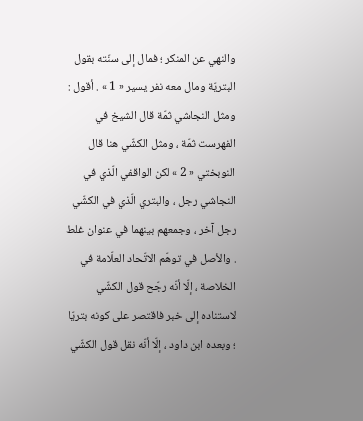والنهي عن المنكر ؛ فمال إلى سنّته بقول البتريّة ومال معه نفر يسير « 1 » . أقول : ومثل النجاشي ثمّة قال الشيخ في الفهرست ثمّة ، ومثل الكشّي هنا قال النوبختي « 2 » لكن الواقفي الّذي في النجاشي رجل ، والبتري الّذي في الكشّي رجل آخر ، وجمعهم بينهما في عنوان غلط . والأصل في توهّم الاتّحاد العلّامة في الخلاصة ، إلّا أنّه رجّح قول الكشّي لاستناده إلى خبر فاقتصر على كونه بتريّا ؛ وبعده ابن داود ، إلّا أنّه نقل قول الكشّي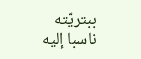ببتريّته ناسبا إليه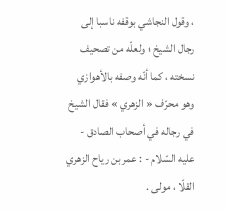، وقول النجاشي بوقفه ناسبا إلى رجال الشيخ ؛ ولعلّه من تصحيف نسخته ، كما أنّه وصفه بالأهوازي وهو محرّف « الزهري » فقال الشيخ في رجاله في أصحاب الصادق - عليه السّلام - : عمر بن رياح الزهري القلّا ، مولى .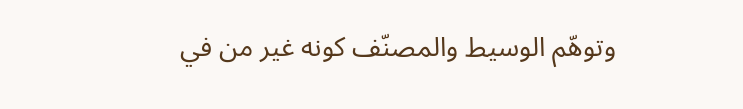وتوهّم الوسيط والمصنّف كونه غير من في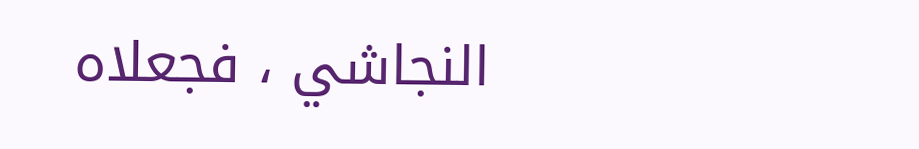النجاشي ، فجعلاه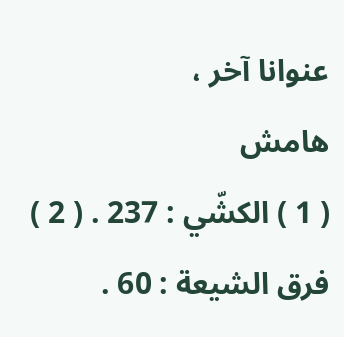عنوانا آخر ،
هامش
( 1 ) الكشّي : 237 . ( 2 ) فرق الشيعة : 60 .